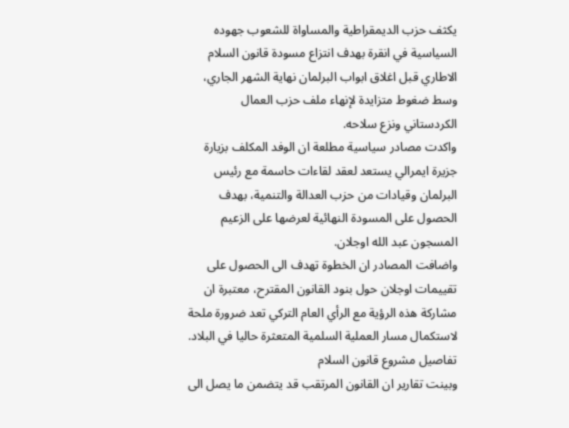يكثف حزب الديمقراطية والمساواة للشعوب جهوده السياسية في انقرة بهدف انتزاع مسودة قانون السلام الاطاري قبل اغلاق ابواب البرلمان نهاية الشهر الجاري، وسط ضغوط متزايدة لإنهاء ملف حزب العمال الكردستاني ونزع سلاحه.
واكدت مصادر سياسية مطلعة ان الوفد المكلف بزيارة جزيرة ايمرالي يستعد لعقد لقاءات حاسمة مع رئيس البرلمان وقيادات من حزب العدالة والتنمية، بهدف الحصول على المسودة النهائية لعرضها على الزعيم المسجون عبد الله اوجلان.
واضافت المصادر ان الخطوة تهدف الى الحصول على تقييمات اوجلان حول بنود القانون المقترح، معتبرة ان مشاركة هذه الرؤية مع الرأي العام التركي تعد ضرورة ملحة لاستكمال مسار العملية السلمية المتعثرة حاليا في البلاد.
تفاصيل مشروع قانون السلام
وبينت تقارير ان القانون المرتقب قد يتضمن ما يصل الى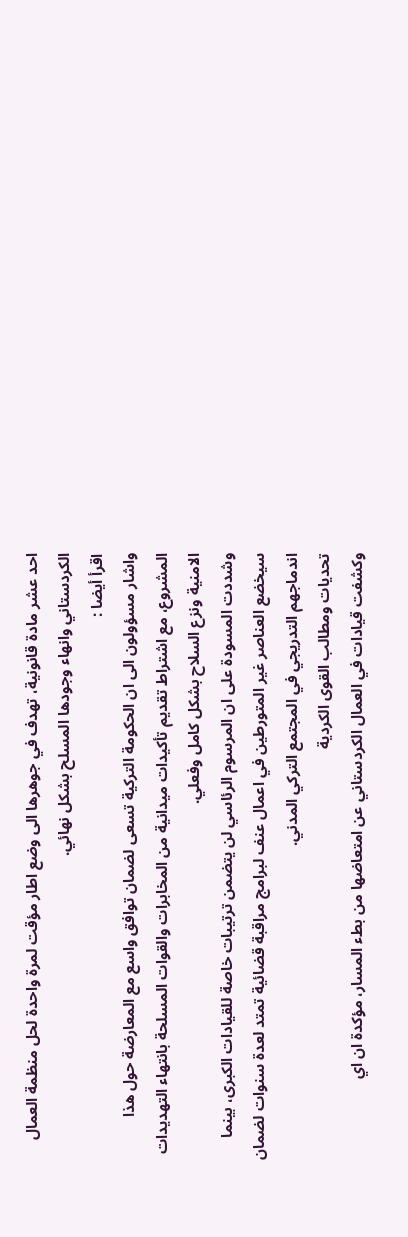احد عشر مادة قانونية، تهدف في جوهرها الى وضع اطار مؤقت لمرة واحدة لحل منظمة العمال الكردستاني وانهاء وجودها المسلح بشكل نهائي.
اقرأ أيضا :
واشار مسؤولون الى ان الحكومة التركية تسعى لضمان توافق واسع مع المعارضة حول هذا المشروع، مع اشتراط تقديم تأكيدات ميدانية من المخابرات والقوات المسلحة بانتهاء التهديدات الامنية ونزع السلاح بشكل كامل وفعلي.
وشددت المسودة على ان المرسوم الرئاسي لن يتضمن ترتيبات خاصة للقيادات الكبرى، بينما سيخضع العناصر غير المتورطين في اعمال عنف لبرامج مراقبة قضائية تمتد لعدة سنوات لضمان اندماجهم التدريجي في المجتمع التركي المدني.
تحديات ومطالب القوى الكردية
وكشفت قيادات في العمال الكردستاني عن امتعاضها من بطء المسار، مؤكدة ان اي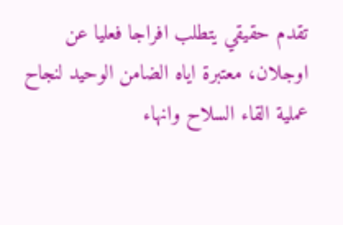تقدم حقيقي يتطلب افراجا فعليا عن اوجلان، معتبرة اياه الضامن الوحيد لنجاح عملية القاء السلاح وانهاء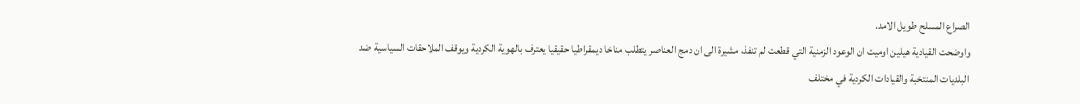الصراع المسلح طويل الامد.
واوضحت القيادية هيلين اوميت ان الوعود الزمنية التي قطعت لم تنفذ، مشيرة الى ان دمج العناصر يتطلب مناخا ديمقراطيا حقيقيا يعترف بالهوية الكردية ويوقف الملاحقات السياسية ضد البلديات المنتخبة والقيادات الكردية في مختلف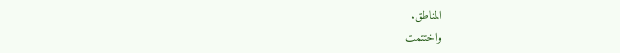المناطق.
واختتمت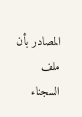المصادر بأن ملف السجناء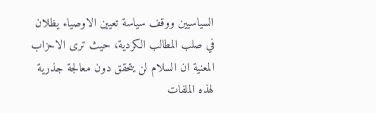السياسيين ووقف سياسة تعيين الاوصياء يظلان في صلب المطالب الكردية، حيث ترى الاحزاب المعنية ان السلام لن يتحقق دون معالجة جذرية لهذه الملفات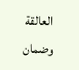العالقة وضمان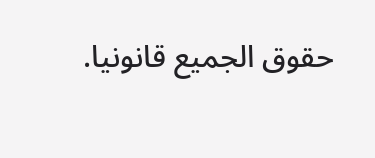حقوق الجميع قانونيا.